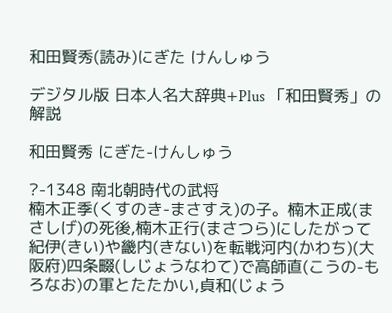和田賢秀(読み)にぎた けんしゅう

デジタル版 日本人名大辞典+Plus 「和田賢秀」の解説

和田賢秀 にぎた-けんしゅう

?-1348 南北朝時代の武将
楠木正季(くすのき-まさすえ)の子。楠木正成(まさしげ)の死後,楠木正行(まさつら)にしたがって紀伊(きい)や畿内(きない)を転戦河内(かわち)(大阪府)四条畷(しじょうなわて)で高師直(こうの-もろなお)の軍とたたかい,貞和(じょう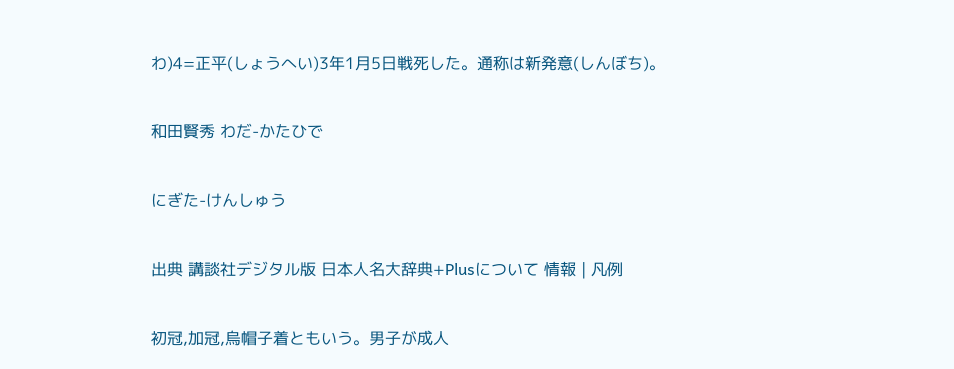わ)4=正平(しょうへい)3年1月5日戦死した。通称は新発意(しんぼち)。

和田賢秀 わだ-かたひで

にぎた-けんしゅう

出典 講談社デジタル版 日本人名大辞典+Plusについて 情報 | 凡例

初冠,加冠,烏帽子着ともいう。男子が成人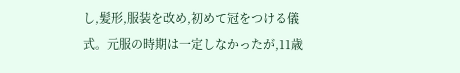し,髪形,服装を改め,初めて冠をつける儀式。元服の時期は一定しなかったが,11歳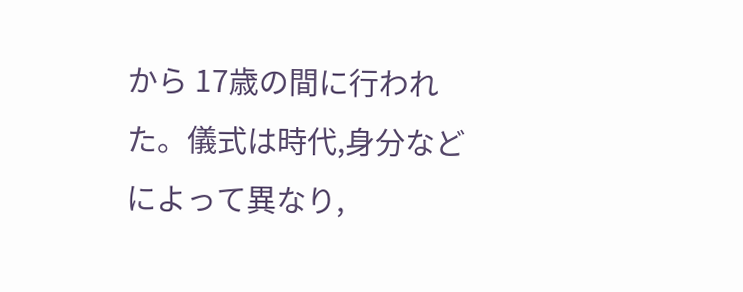から 17歳の間に行われた。儀式は時代,身分などによって異なり,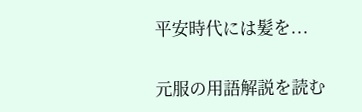平安時代には髪を...

元服の用語解説を読む